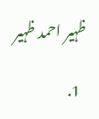ظہیر احمد ظہیر

  1.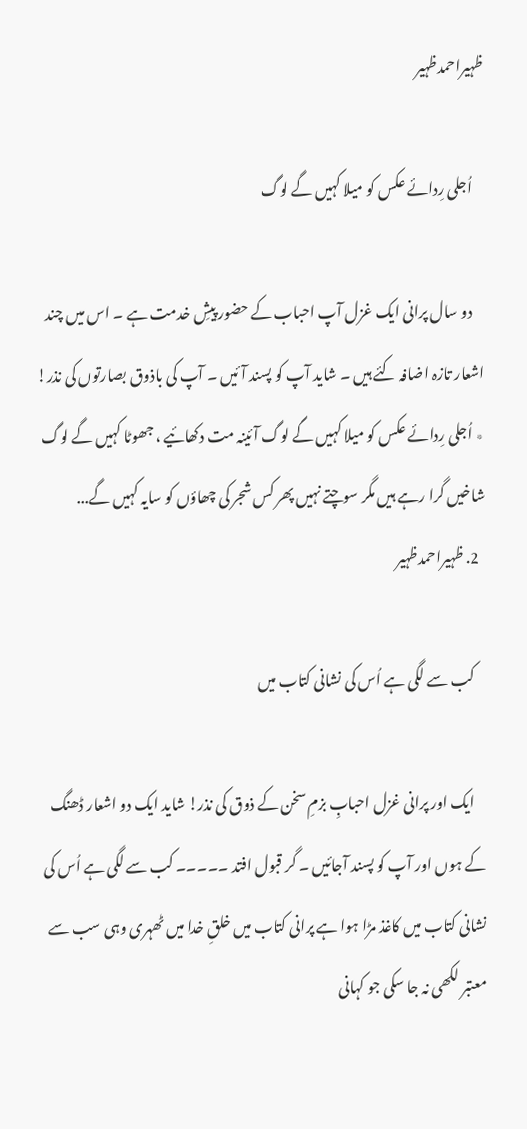ظہیراحمدظہیر

    اُجلی رِدائے عکس کو میلا کہیں گے لوگ

    دو سال پرانی ایک غزل آپ احباب کے حضور پیشِ خدمت ہے ۔ اس میں چند اشعار تازہ اضافہ کئے ہیں ۔ شاید آپ کو پسند آئیں ۔ آپ کی باذوق بصارتوں کی نذر! ٭ اُجلی رِدائے عکس کو میلا کہیں گے لوگ آئینہ مت دکھائیے ، جھوٹا کہیں گے لوگ شاخیں گرا رہے ہیں مگر سوچتے نہیں پھر کس شجر کی چھاؤں کو سایہ کہیں گے...
  2. ظہیراحمدظہیر

    کب سے لگی ہے اُس کی نشانی کتاب میں

    ایک اور پرانی غزل احبابِ بزمِ سخن کے ذوق کی نذر! شاید ایک دو اشعار ڈھنگ کے ہوں اور آپ کو پسند آجائیں ۔ گر قبول افتد ۔۔۔۔۔ کب سے لگی ہے اُس کی نشانی کتاب میں کاغذ مڑا ہوا ہے پرانی کتاب میں خلقِ خدا میں ٹھہری وہی سب سے معتبر لکھی نہ جا سکی جو کہانی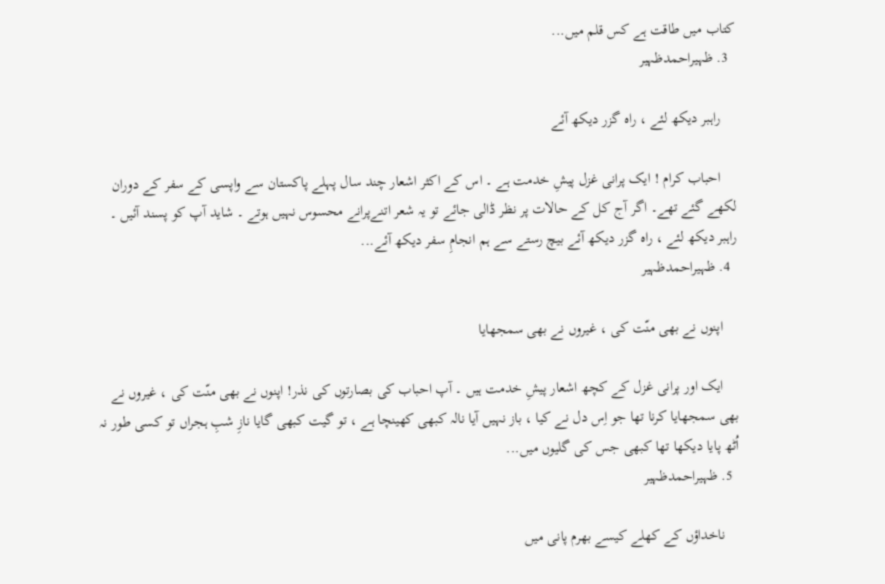کتاب میں طاقت ہے کس قلم میں...
  3. ظہیراحمدظہیر

    راہبر دیکھ لئے ، راہ گزر دیکھ آئے

    احباب کرام ! ایک پرانی غزل پیشِ خدمت ہے ۔ اس کے اکثر اشعار چند سال پہلے پاکستان سے واپسی کے سفر کے دوران لکھے گئے تھے۔ اگر آج کل کے حالات پر نظر ڈالی جائے تو یہ شعر اتنےپرانے محسوس نہیں ہوتے ۔ شاید آپ کو پسند آئیں ۔ راہبر دیکھ لئے ، راہ گزر دیکھ آئے بیچ رستے سے ہم انجامِ سفر دیکھ آئے...
  4. ظہیراحمدظہیر

    اپنوں نے بھی منّت کی ، غیروں نے بھی سمجھایا

    ایک اور پرانی غزل کے کچھ اشعار پیشِ خدمت ہیں ۔ آپ احباب کی بصارتوں کی نذر! اپنوں نے بھی منّت کی ، غیروں نے بھی سمجھایا کرنا تھا جو اِس دل نے کیا ، باز نہیں آیا نالہ كبهی کھینچا ہے ، تو گیت كبهی گایا نازِ شبِ ہجراں تو كسی طور نہ اُٹھ پایا دیکھا تھا کبھی جس کی گلیوں میں...
  5. ظہیراحمدظہیر

    ناخداؤں کے کھلے کیسے بھرم پانی میں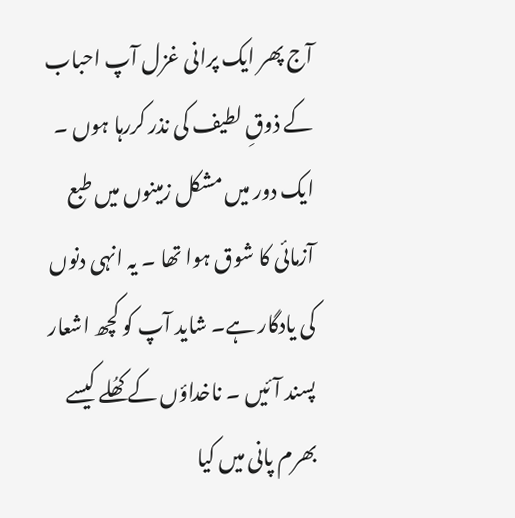آج پھر ایک پرانی غزل آپ احباب کے ذوقِ لطیف کی نذر کررہا ہوں ۔ ایک دور میں مشکل زمینوں میں طبع آزمائی کا شوق ہوا تھا ۔ یہ انہی دنوں کی یادگار ہے۔ شاید آپ کو کچھ اشعار پسند آئیں ۔ ناخداؤں کے کھُلے کیسے بھرم پانی میں کیا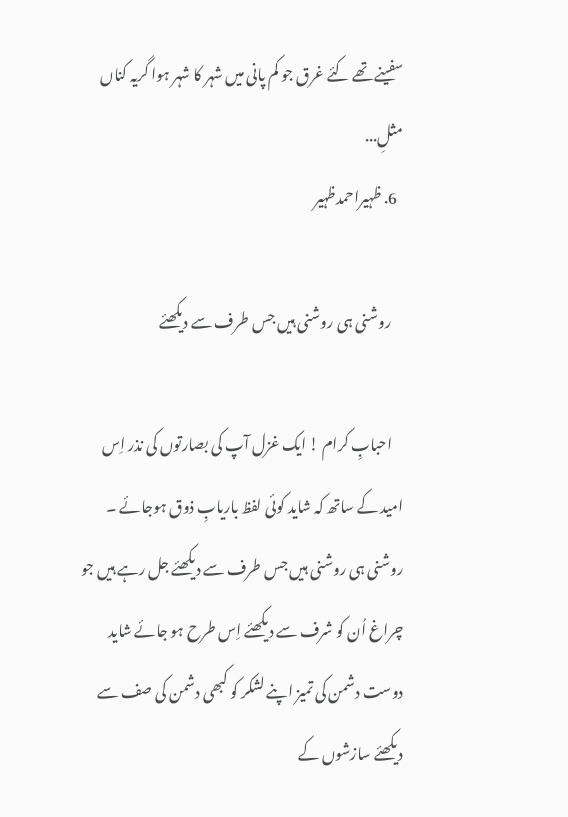سفینے تھے کئے غرق جو کم پانی میں شہر کا شہر ہوا گریہ کناں مثلِ...
  6. ظہیراحمدظہیر

    روشنی ہی روشنی ہیں جس طرف سے دیکھئے

    احبابِ کرام ! ایک غزل آپ کی بصارتوں کی نذر اِس امید کے ساتھ کہ شاید کوئی لفظ باریابِ ذوق ہوجائے ۔ روشنی ہی روشنی ہیں جس طرف سے دیکھئے جل رہے ہیں جو چراغ اُن کو شرف سے دیکھئے اِس طرح ہو جائے شاید دوست دشمن کی تمیز اپنے لشکر کو کبھی دشمن کی صف سے دیکھئے سازشوں کے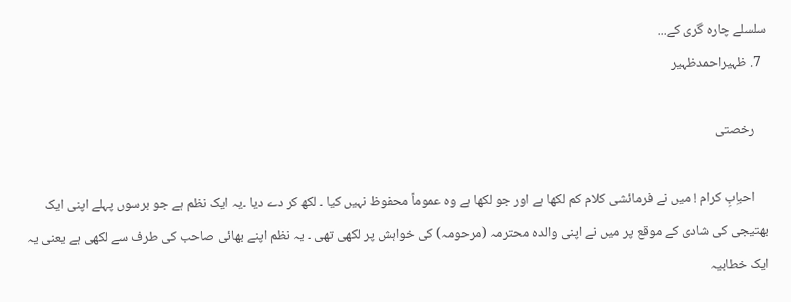سلسلے چارہ گری کے...
  7. ظہیراحمدظہیر

    رخصتی

    احباِبِ کرام ! میں نے فرمائشی کلام کم لکھا ہے اور جو لکھا ہے وہ عموماً محفوظ نہیں کیا ۔ لکھ کر دے دیا ۔یہ ایک نظم ہے جو برسوں پہلے اپنی ایک بھتیجی کی شادی کے موقع پر میں نے اپنی والدہ محترمہ (مرحومہ) کی خواہش پر لکھی تھی ۔ یہ نظم اپنے بھائی صاحب کی طرف سے لکھی ہے یعنی یہ ایک خطابیہ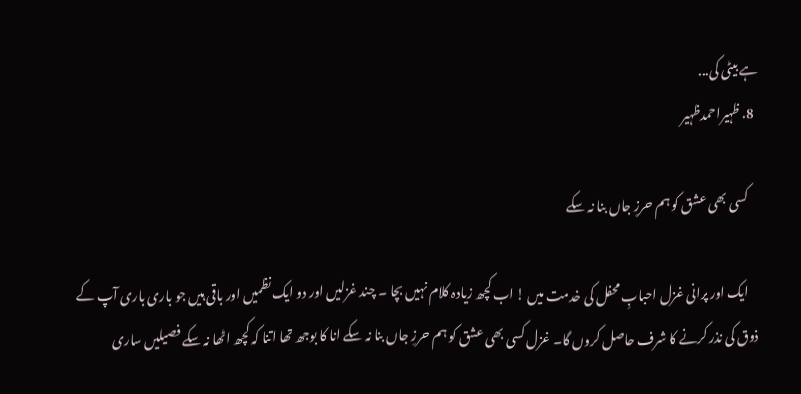ہے بیٹی کی...
  8. ظہیراحمدظہیر

    کسی بھی عشق کو ہم حرزِ جاں بنا نہ سکے

    ایک اور پرانی غزل احبابِ محفل کی خدمت میں ! اب کچھ زیادہ کلام نہیں بچا ۔ چند غزلیں اور دو ایک نظمیں اور باقی ہیں جو باری باری آپ کے ذوق کی نذر کرنے کا شرف حاصل کروں گا۔ غزل کسی بھی عشق کو ہم حرزِ جاں بنا نہ سکے انا کا بوجھ تھا اتنا کہ کچھ اٹھا نہ سکے فصیلیں ساری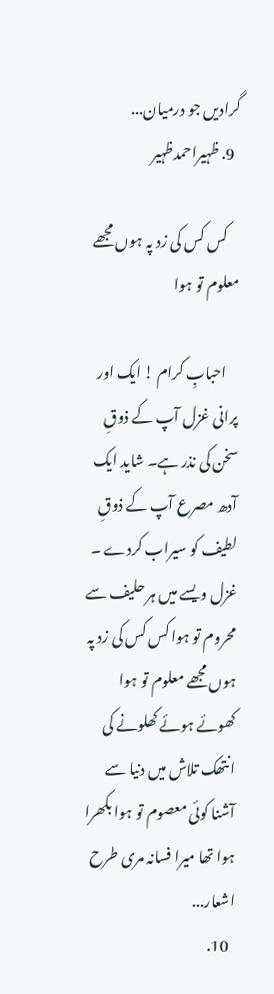گرادیں جو درمیان...
  9. ظہیراحمدظہیر

    کس کس کی زد پہ ہوں مجھے معلوم تو ہوا

    احبابِ کرام ! ایک اور پرانی غزل آپ کے ذوقِ سخن کی نذر ہے۔ شاید ایک آدھ مصرع آپ کے ذوقِ لطیف کو سیراب کردے ۔ غزل ویسے میں ہر حلیف سے محروم تو ہوا کس کس کی زد پہ ہوں مجھے معلوم تو ہوا کھوئے ہوئے کھلونے کی انتھک تلاش میں دنیا سے آشنا کوئی معصوم تو ہوا بکھرا ہوا تھا میرا فسانہ مری طرح اشعار...
  10.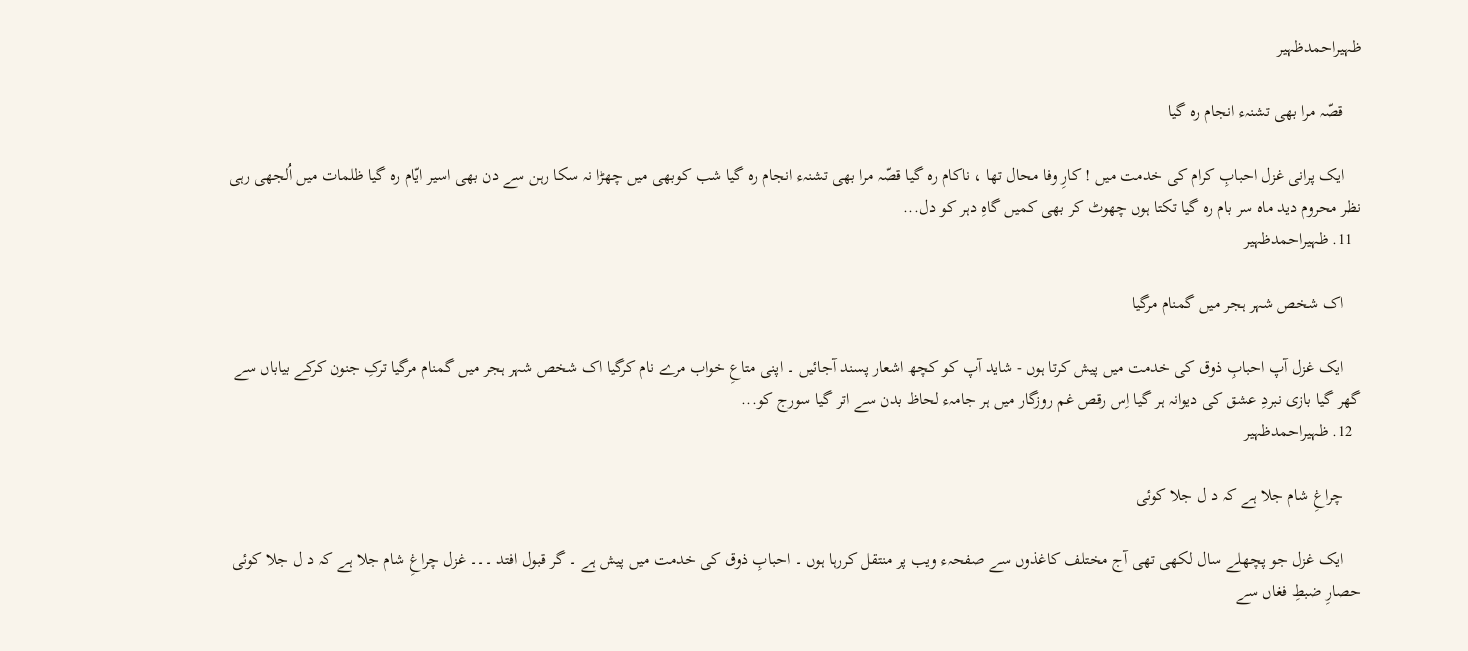ظہیراحمدظہیر

    قصّہ مرا بھی تشنہء انجام رہ گیا

    ایک پرانی غزل احبابِ کرام کی خدمت میں ! کارِ وفا محال تھا ، ناکام رہ گیا قصّہ مرا بھی تشنہء انجام رہ گیا شب کوبھی میں چھڑا نہ سکا رہن سے دن بھی اسیر ایّام رہ گیا ظلمات میں اُلجھی رہی نظر محروم دید ماہ سر بام رہ گیا تکتا ہوں چھوٹ کر بھی کمیں گاہِ دہر کو دل...
  11. ظہیراحمدظہیر

    اک شخص شہر ہجر میں گمنام مرگیا

    ایک غزل آپ احبابِ ذوق کی خدمت میں پیش کرتا ہوں - شاید آپ کو کچھ اشعار پسند آجائیں ۔ اپنی متاعِ خواب مرے نام کرگیا اک شخص شہر ہجر میں گمنام مرگیا ترکِ جنون کرکے بیاباں سے گھر گیا بازی نبردِ عشق کی دیوانہ ہر گیا اِس رقص غم روزگار میں ہر جامہء لحاظ بدن سے اتر گیا سورج کو...
  12. ظہیراحمدظہیر

    چراغِ شام جلا ہے کہ د ل جلا کوئی

    ایک غزل جو پچھلے سال لکھی تھی آج مختلف کاغذوں سے صفحہء ویب پر منتقل کررہا ہوں ۔ احبابِ ذوق کی خدمت میں پیش ہے ۔ گر قبول افتد ۔۔۔ غزل چراغِ شام جلا ہے کہ د ل جلا کوئی حصارِ ضبطِ فغاں سے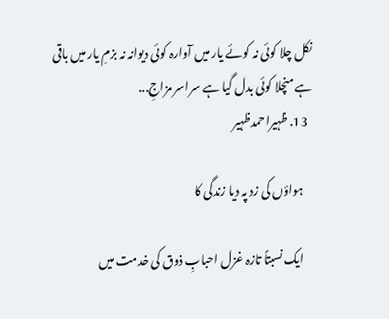نکل چلا کوئی نہ کوئے یار میں آوارہ کوئی دیوانہ نہ بزمِ یار میں باقی ہے منچلا کوئی بدل گیا ہے سراسر مزاجِ...
  13. ظہیراحمدظہیر

    ہواؤں کی زد پہ دیا زندگی کا

    ایک نسبتاً تازہ غزل احبابِ ذوق کی خدمت میں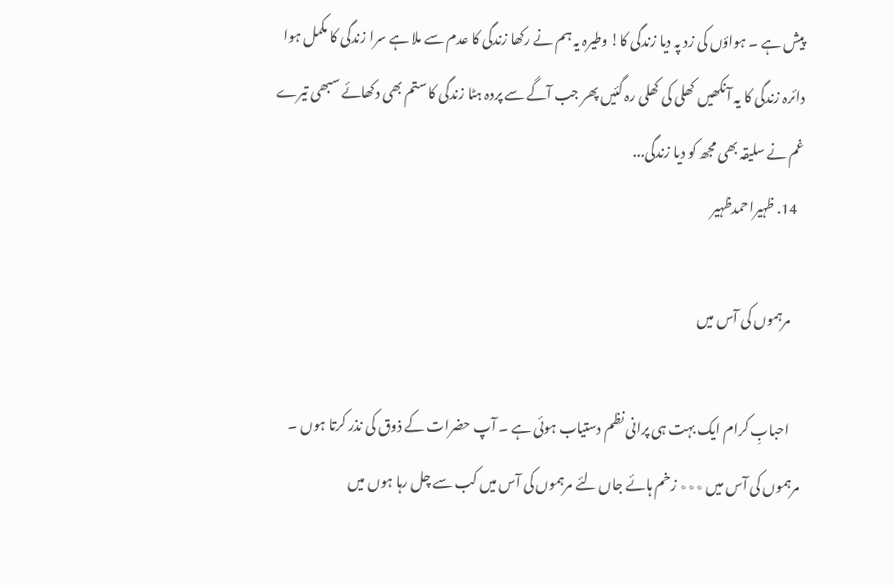پیش ہے ۔ ہواؤں کی زد پہ دیا زندگی کا! وطیرہ یہ ہم نے رکھا زندگی کا عدم سے ملا ہے سرا زندگی کا مکمل ہوا دائرہ زندگی کا یہ آنکھیں کھلی کی کھلی رہ گئیں پھر جب آگے سے پردہ ہٹا زندگی کا ستم بھی دکھائے سبھی تیرے غم نے سلیقہ بھی مجھ کو دیا زندگی...
  14. ظہیراحمدظہیر

    مرہموں کی آس میں

    احبابِ کرام ایک بہت ہی پرانی نظم دستیاب ہوئی ہے ۔ آپ حضرات کے ذوق کی نذر کرتا ہوں ۔ مرہموں کی آس میں ٭٭٭ زخم ہائے جاں لئے مرہموں کی آس میں کب سے چل رہا ہوں میں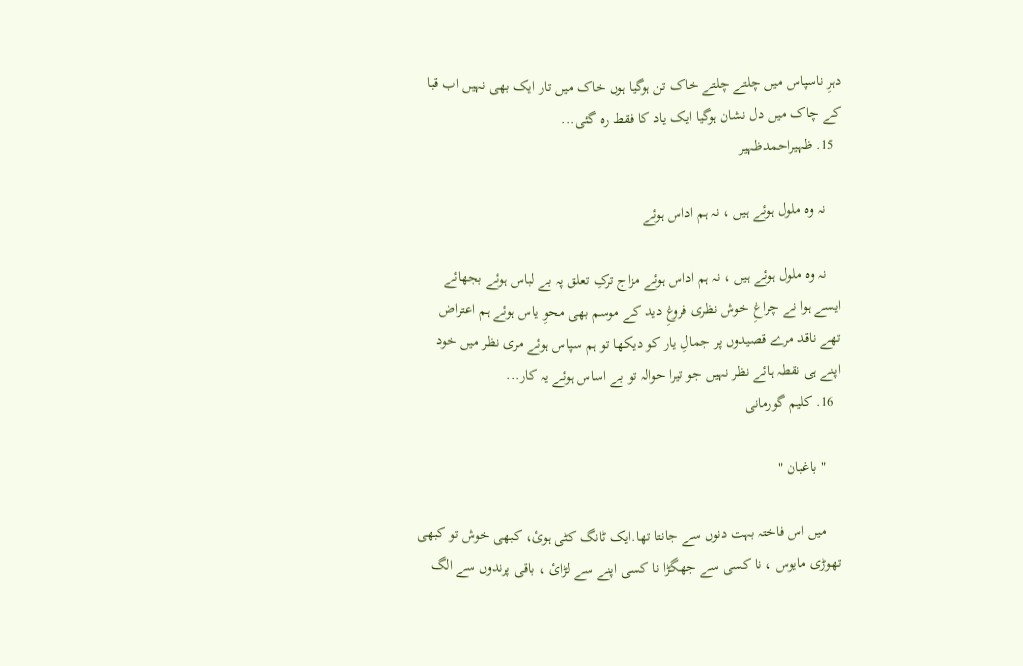دہرِ ناسپاس میں چلتے چلتے خاک تن ہوگیا ہوں خاک میں تار ایک بھی نہیں اب قبا کے چاک میں دل نشان ہوگیا ایک یاد کا فقط رہ گئی...
  15. ظہیراحمدظہیر

    نہ وہ ملول ہوئے ہیں ، نہ ہم اداس ہوئے

    نہ وہ ملول ہوئے ہیں ، نہ ہم اداس ہوئے مزاج ترکِ تعلق پہ بے لباس ہوئے بجھائے ایسے ہوا نے چراغِ خوش نظری فروغِ دید کے موسم بھی محوِ یاس ہوئے ہم اعتراض تھے ناقد مرے قصیدوں پر جمالِ یار کو دیکھا تو ہم سپاس ہوئے مری نظر میں خود اپنے ہی نقطہ ہائے نظر نہیں جو تیرا حوالہ تو بے اساس ہوئے یہ کار...
  16. کلیم گورمانی

    " باغبان "

    میں اس فاختہ بہت دنوں سے جانتا تها.ایک ٹانگ کٹی ہوئ، کبهی خوش تو کبهی تهوڑی مایوس ، نا کسی سے جهگڑا نا کسی اپنے سے لڑائ ، باقی پرندوں سے الگ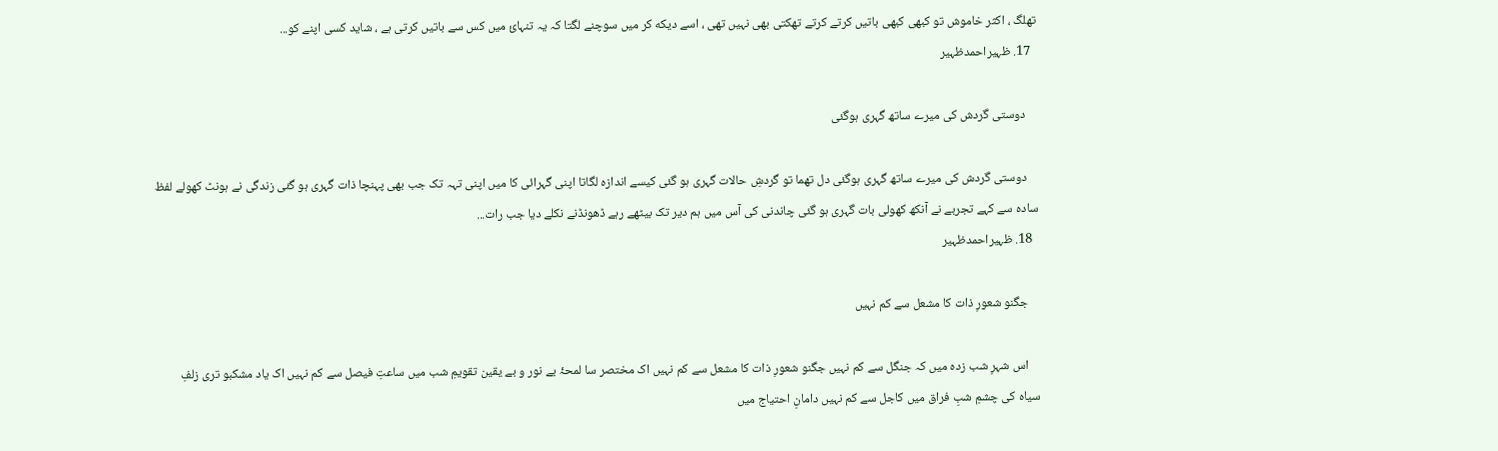تهلگ ، اکثر خاموش تو کبهی کبهی باتیں کرتے کرتے تهکتی بهی نہیں تهی ، اسے دیکه کر میں سوچنے لگتا کہ یہ تنہائ میں کس سے باتیں کرتی ہے ، شاید کسی اپنے کو...
  17. ظہیراحمدظہیر

    دوستی گردش کی میرے ساتھ گہری ہوگئی

    دوستی گردش کی میرے ساتھ گہری ہوگئی دل تھما تو گردشِ حالات گہری ہو گئی کیسے اندازہ لگاتا اپنی گہرائی کا میں اپنی تہہ تک جب بھی پہنچا ذات گہری ہو گئی زندگی نے ہونٹ کھولے لفظ سادہ سے کہے تجربے نے آنکھ کھولی بات گہری ہو گئی چاندنی کی آس میں ہم دیر تک بیٹھے رہے ڈھونڈنے نکلے دیا جب رات...
  18. ظہیراحمدظہیر

    جگنو شعورِ ذات کا مشعل سے کم نہیں

    اس شہرِ شب زدہ میں کہ جنگل سے کم نہیں جگنو شعورِ ذات کا مشعل سے کم نہیں اک مختصر سا لمحۂ بے نور و بے یقین تقویمِ شب میں ساعتِ فیصل سے کم نہیں اک یاد مشکبو تری زلفِ سیاہ کی چشمِ شبِ فراق میں کاجل سے کم نہیں دامانِ احتیاج میں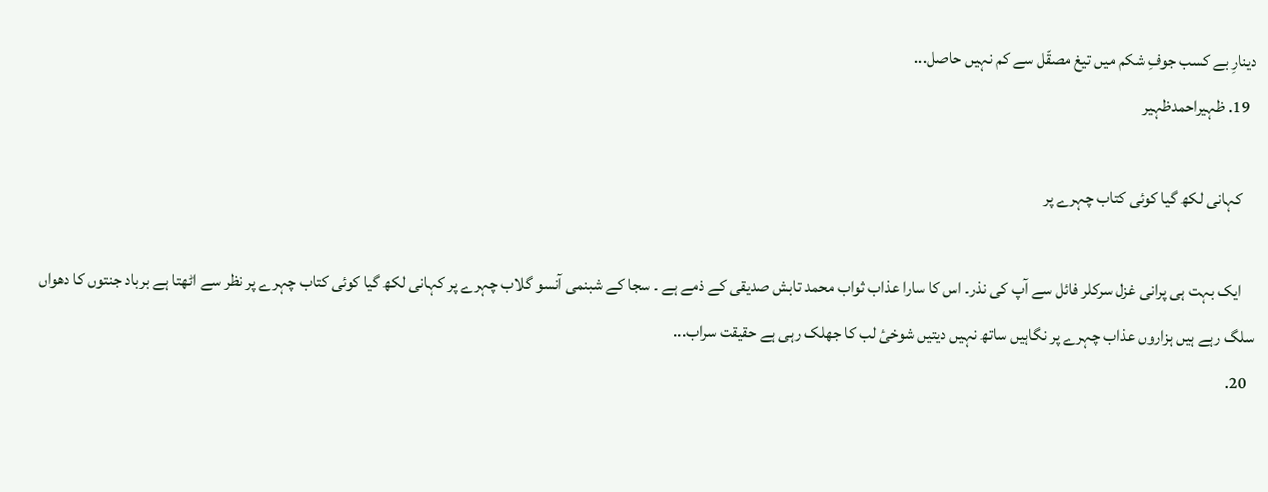دینارِ بے کسب جوفِ شکم میں تیغ مصقّل سے کم نہیں حاصل...
  19. ظہیراحمدظہیر

    کہانی لکھ گیا کوئی کتاب چہرے پر

    ایک بہت ہی پرانی غزل سرکلر فائل سے آپ کی نذر۔ اس کا سارا عذاب ثواب محمد تابش صدیقی کے ذمے ہے ۔ سجا کے شبنمی آنسو گلاب چہرے پر کہانی لکھ گیا کوئی کتاب چہرے پر نظر سے اٹھتا ہے برباد جنتوں کا دھواں سلگ رہے ہیں ہزاروں عذاب چہرے پر نگاہیں ساتھ نہیں دیتیں شوخیٔ لب کا جھلک رہی ہے حقیقت سراب...
  20.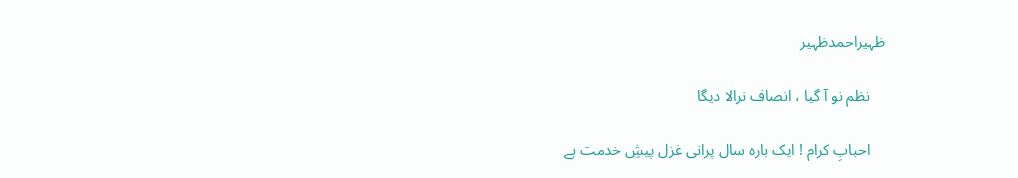ظہیراحمدظہیر

    نظم نو آ گیا ، انصاف نرالا دیگا

    احبابِ کرام ! ایک بارہ سال پرانی غزل پیشِ خدمت ہے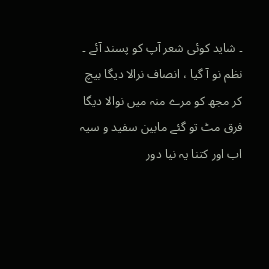۔ شاید کوئی شعر آپ کو پسند آئے ۔ نظم نو آ گیا ، انصاف نرالا دیگا بیچ کر مجھ کو مرے منہ میں نوالا دیگا فرق مٹ تو گئے مابین سفید و سیہ اب اور کتنا یہ نیا دور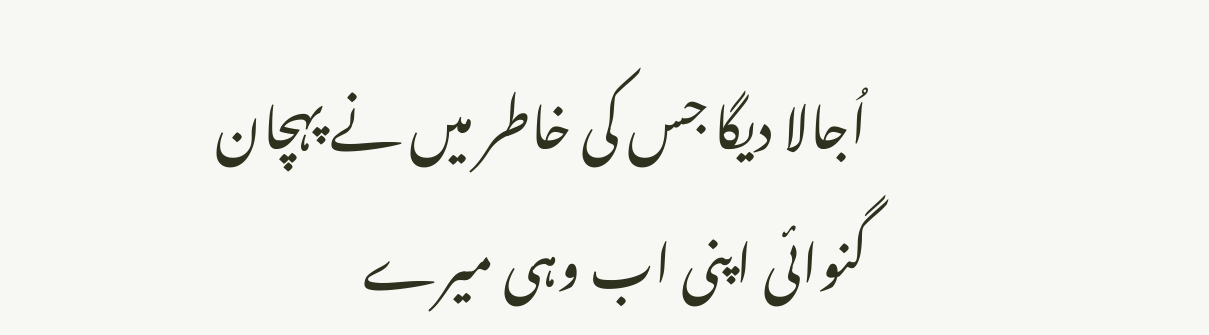اُجالا دیگا جس کی خاطر میں نے پہچان گنوائی اپنی اب وہی میرے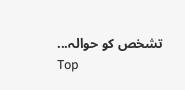تشخص کو حوالہ...
Top